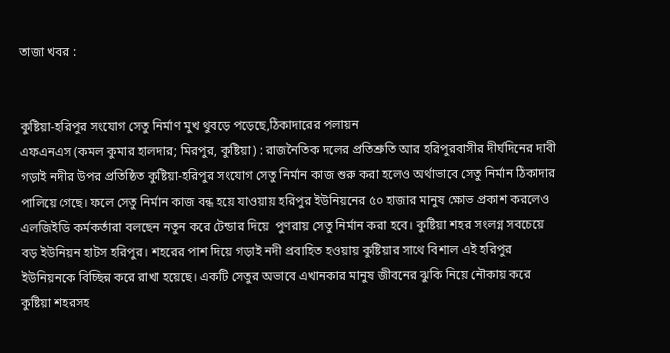তাজা খবর :


কুষ্টিয়া-হরিপুর সংযোগ সেতু নির্মাণ মুখ থুবড়ে পড়েছে,ঠিকাদারের পলায়ন
এফএনএস (কমল কুমার হালদার; মিরপুর, কুষ্টিয়া) : রাজনৈতিক দলের প্রতিশ্রুতি আর হরিপুরবাসীর দীর্ঘদিনের দাবী গড়াই নদীর উপর প্রতিষ্ঠিত কুষ্টিয়া-হরিপুর সংযোগ সেতু নির্মান কাজ শুরু করা হলেও অর্থাভাবে সেতু নির্মান ঠিকাদার পালিয়ে গেছে। ফলে সেতু নির্মান কাজ বন্ধ হয়ে যাওয়ায় হরিপুর ইউনিয়নের ৫০ হাজার মানুষ ক্ষোভ প্রকাশ করলেও এলজিইডি কর্মকর্তারা বলছেন নতুন করে টেন্ডার দিয়ে  পুণরায় সেতু নির্মান করা হবে। কুষ্টিয়া শহর সংলগ্ন সবচেয়ে বড় ইউনিয়ন হাটস হরিপুর। শহরের পাশ দিয়ে গড়াই নদী প্রবাহিত হওয়ায় কুষ্টিয়ার সাথে বিশাল এই হরিপুর ইউনিয়নকে বিচ্ছিন্ন করে রাখা হয়েছে। একটি সেতুর অভাবে এখানকার মানুষ জীবনের ঝুকি নিয়ে নৌকায় করে কুষ্টিয়া শহরসহ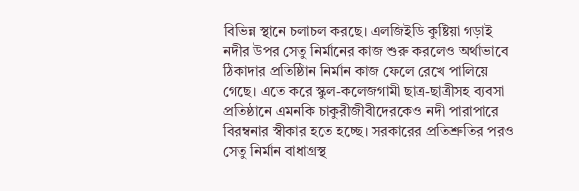বিভিন্ন স্থানে চলাচল করছে। এলজিইডি কুষ্টিয়া গড়াই নদীর উপর সেতু নির্মানের কাজ শুরু করলেও অর্থাভাবে ঠিকাদার প্রতিষ্ঠিান নির্মান কাজ ফেলে রেখে পালিয়ে গেছে। এতে করে স্কুল-কলেজগামী ছাত্র-ছাত্রীসহ ব্যবসা প্রতিষ্ঠানে এমনকি চাকুরীজীবীদেরকেও নদী পারাপারে বিরম্বনার স্বীকার হতে হচ্ছে। সরকারের প্রতিশ্রুতির পরও সেতু নির্মান বাধাগ্রস্থ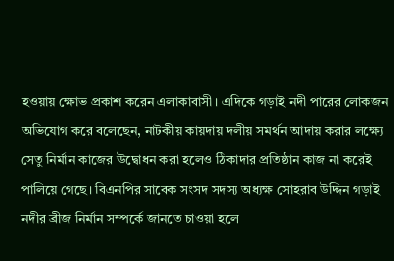হওয়ায় ক্ষোভ প্রকাশ করেন এলাকাবাসী। এদিকে গড়াই নদী পারের লোকজন অভিযোগ করে বলেছেন, নাটকীয় কায়দায় দলীয় সমর্থন আদায় করার লক্ষ্যে সেতু নির্মান কাজের উদ্বোধন করা হলেও ঠিকাদার প্রতিষ্ঠান কাজ না করেই পালিয়ে গেছে। বিএনপির সাবেক সংসদ সদস্য অধ্যক্ষ সোহরাব উদ্দিন গড়াই নদীর ব্রীজ নির্মান সম্পর্কে জানতে চাওয়া হলে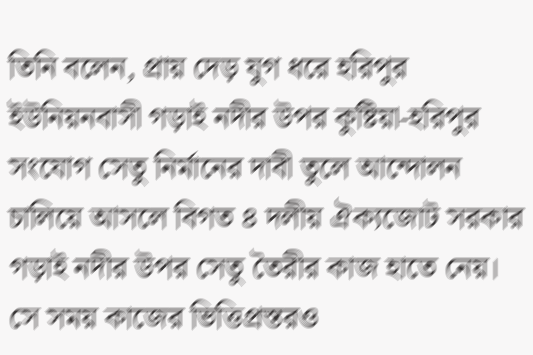তিনি বলেন, প্রায় দেড় যুগ ধরে হরিপুর ইউনিয়নবাসী গড়াই নদীর উপর কুষ্টিয়া-হরিপুর সংযোগ সেতু নির্মানের দাবী তুলে আন্দোলন চালিয়ে আসলে বিগত ৪ দলীয় ঐক্যজোট সরকার গড়াই নদীর উপর সেতু তৈরীর কাজ হাতে নেয়। সে সময় কাজের ভিত্তিপ্রস্তরও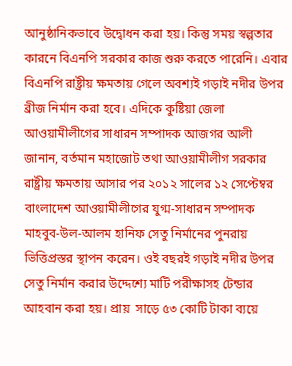আনুষ্ঠানিকভাবে উদ্বোধন করা হয়। কিন্তু সময় স্বল্পতার কারনে বিএনপি সরকার কাজ শুরু করতে পারেনি। এবার বিএনপি রাষ্ট্রীয় ক্ষমতায় গেলে অবশ্যই গড়াই নদীর উপর ব্রীজ নির্মান করা হবে। এদিকে কুষ্টিয়া জেলা আওয়ামীলীগের সাধারন সম্পাদক আজগর আলী জানান, বর্তমান মহাজোট তথা আওয়ামীলীগ সরকার রাষ্ট্রীয় ক্ষমতায় আসার পর ২০১২ সালের ১২ সেপ্টেম্বর বাংলাদেশ আওয়ামীলীগের যুগ্ম-সাধারন সম্পাদক মাহবুব-উল-আলম হানিফ সেতু নির্মানের পুনরায় ভিত্তিপ্রস্তর স্থাপন করেন। ওই বছরই গড়াই নদীর উপর সেতু নির্মান করার উদ্দেশ্যে মাটি পরীক্ষাসহ টেন্ডার আহবান করা হয়। প্রায়  সাড়ে ৫৩ কোটি টাকা ব্যয়ে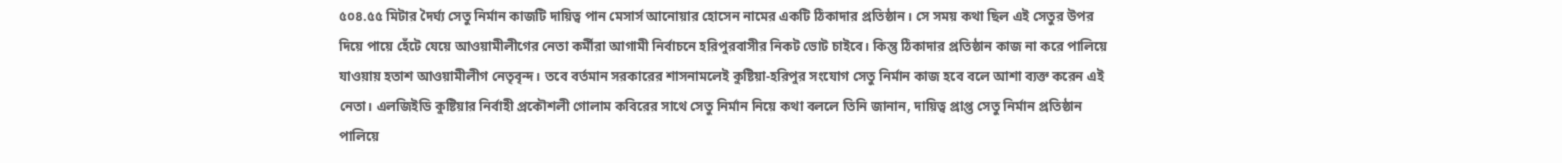৫০৪.৫৫ মিটার দৈর্ঘ্য সেতু নির্মান কাজটি দায়িত্ব পান মেসার্স আনোয়ার হোসেন নামের একটি ঠিকাদার প্রতিষ্ঠান। সে সময় কথা ছিল এই সেতুর উপর দিয়ে পায়ে হেঁটে যেয়ে আওয়ামীলীগের নেতা কর্মীরা আগামী নির্বাচনে হরিপুরবাসীর নিকট ভোট চাইবে। কিন্তু ঠিকাদার প্রতিষ্ঠান কাজ না করে পালিয়ে যাওয়ায় হতাশ আওয়ামীলীগ নেতৃবৃন্দ। তবে বর্তমান সরকারের শাসনামলেই কুষ্টিয়া-হরিপুর সংযোগ সেতু নির্মান কাজ হবে বলে আশা ব্যক্ত করেন এই নেতা। এলজিইডি কুষ্টিয়ার নির্বাহী প্রকৌশলী গোলাম কবিরের সাথে সেতু নির্মান নিয়ে কথা বললে তিনি জানান, দায়িত্ব প্রাপ্ত সেতু নির্মান প্রতিষ্ঠান পালিয়ে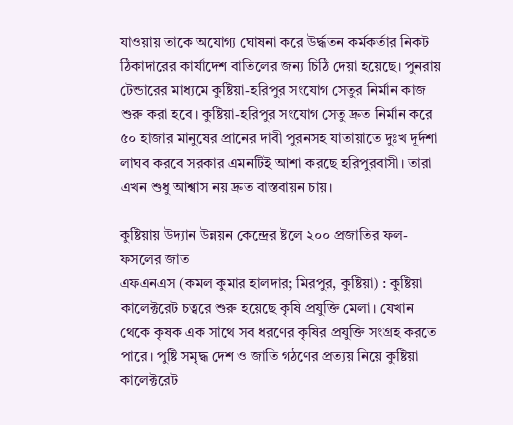যাওয়ায় তাকে অযোগ্য ঘোষনা করে উর্দ্ধতন কর্মকর্তার নিকট ঠিকাদারের কার্যাদেশ বাতিলের জন্য চিঠি দেয়া হয়েছে। পুনরায় টেন্ডারের মাধ্যমে কুষ্টিয়া-হরিপুর সংযোগ সেতুর নির্মান কাজ শুরু করা হবে। কুষ্টিয়া-হরিপুর সংযোগ সেতু দ্রুত নির্মান করে ৫০ হাজার মানুষের প্রানের দাবী পুরনসহ যাতায়াতে দুঃখ দূর্দশা লাঘব করবে সরকার এমনটিই আশা করছে হরিপুরবাসী। তারা এখন শুধু আশ্বাস নয় দ্রুত বাস্তবায়ন চায়।

কুষ্টিয়ায় উদ্যান উন্নয়ন কেন্দ্রের ষ্টলে ২০০ প্রজাতির ফল-ফসলের জাত
এফএনএস (কমল কুমার হালদার; মিরপুর, কুষ্টিয়া) : কুষ্টিয়া কালেক্টরেট চত্বরে শুরু হয়েছে কৃষি প্রযুক্তি মেলা। যেখান থেকে কৃষক এক সাথে সব ধরণের কৃষির প্রযুক্তি সংগ্রহ করতে পারে। পুষ্টি সমৃদ্ধ দেশ ও জাতি গঠণের প্রত্যয় নিয়ে কুষ্টিয়া কালেক্টরেট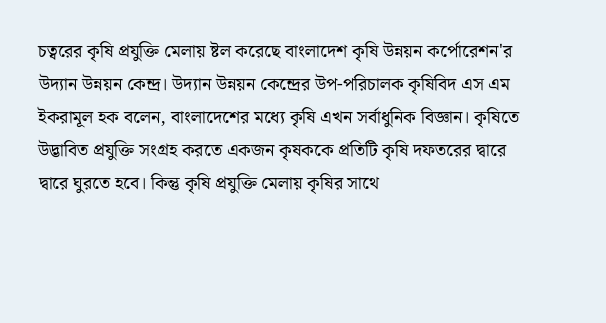চত্বরের কৃষি প্রযুক্তি মেলায় ষ্টল করেছে বাংলাদেশ কৃষি উন্নয়ন কর্পোরেশন'র উদ্যান উন্নয়ন কেন্দ্র। উদ্যান উন্নয়ন কেন্দ্রের উপ-পরিচালক কৃষিবিদ এস এম ইকরামূল হক বলেন, বাংলাদেশের মধ্যে কৃষি এখন সর্বাধুনিক বিজ্ঞান। কৃষিতে উদ্ভাবিত প্রযুক্তি সংগ্রহ করতে একজন কৃষককে প্রতিটি কৃষি দফতরের দ্বারে দ্বারে ঘুরতে হবে। কিন্তু কৃষি প্রযুক্তি মেলায় কৃষির সাথে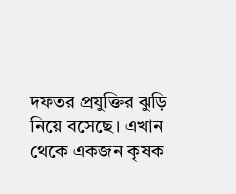দফতর প্রযুক্তির ঝুড়ি নিয়ে বসেছে। এখান থেকে একজন কৃষক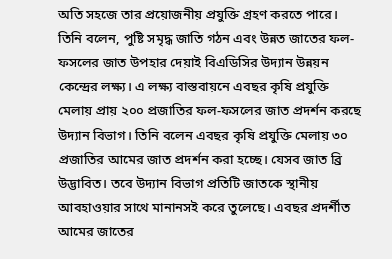অতি সহজে তার প্রয়োজনীয় প্রযুক্তি গ্রহণ করতে পারে। তিনি বলেন, পুষ্টি সমৃদ্ধ জাতি গঠন এবং উন্নত জাতের ফল-ফসলের জাত উপহার দেয়াই বিএডিসির উদ্যান উন্নয়ন কেন্দ্রের লক্ষ্য। এ লক্ষ্য বাস্তবায়নে এবছর কৃষি প্রযুক্তি মেলায় প্রায় ২০০ প্রজাতির ফল-ফসলের জাত প্রদর্শন করছে উদ্যান বিভাগ। তিনি বলেন এবছর কৃষি প্রযুক্তি মেলায় ৩০ প্রজাতির আমের জাত প্রদর্শন করা হচ্ছে। যেসব জাত ব্রি উদ্ভাবিত। তবে উদ্যান বিভাগ প্রতিটি জাতকে স্থানীয় আবহাওয়ার সাথে মানানসই করে তুলেছে। এবছর প্রদর্শীত আমের জাতের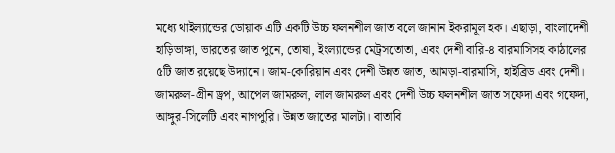মধ্যে থাইল্যান্ডের ডোয়াক এটি একটি উচ্চ ফলনশীল জাত বলে জানান ইকরামূল হক। এছাড়া, বাংলাদেশী হাড়িভাঙ্গা, ভারতের জাত পুনে, তোষা, ইংল্যান্ডের মেট্রসতোতা, এবং দেশী বারি-৪ বারমাসিসহ কাঠালের ৫টি জাত রয়েছে উদ্যানে। জাম-কোরিয়ান এবং দেশী উন্নত জাত, আমড়া-বারমাসি, হাইব্রিড এবং দেশী। জামরুল-গ্রীন ড্রপ, আপেল জামরুল, লাল জামরুল এবং দেশী উচ্চ ফলনশীল জাত সফেদা এবং গফেদা, আঙ্গুর-সিলেটি এবং নাগপুরি। উন্নত জাতের মালটা। বাতাবি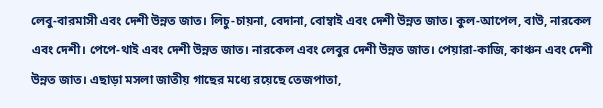লেবু-বারমাসী এবং দেশী উন্নত জাত। লিচু-চায়না, বেদানা, বোম্বাই এবং দেশী উন্নত জাত। কুল-আপেল, বাউ, নারকেল এবং দেশী। পেপে-থাই এবং দেশী উন্নত জাত। নারকেল এবং লেবুর দেশী উন্নত জাত। পেয়ারা-কাজি, কাঞ্চন এবং দেশী উন্নত জাত। এছাড়া মসলা জাতীয় গাছের মধ্যে রয়েছে তেজপাতা,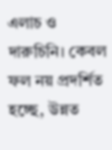এলাচ ও দারুচিনি। কেবল ফল নয় প্রদর্শিত হচ্ছে, উন্নত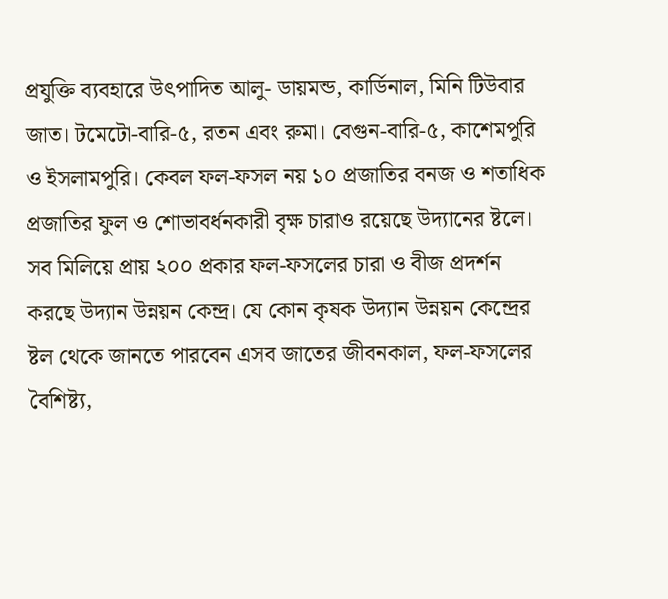প্রযুক্তি ব্যবহারে উৎপাদিত আলু- ডায়মন্ড, কার্ডিনাল, মিনি টিউবার জাত। টমেটো-বারি-৫, রতন এবং রুমা। বেগুন-বারি-৫, কাশেমপুরি ও ইসলামপুরি। কেবল ফল-ফসল নয় ১০ প্রজাতির বনজ ও শতাধিক প্রজাতির ফুল ও শোভাবর্ধনকারী বৃক্ষ চারাও রয়েছে উদ্যানের ষ্টলে। সব মিলিয়ে প্রায় ২০০ প্রকার ফল-ফসলের চারা ও বীজ প্রদর্শন করছে উদ্যান উন্নয়ন কেন্দ্র। যে কোন কৃষক উদ্যান উন্নয়ন কেন্দ্রের ষ্টল থেকে জানতে পারবেন এসব জাতের জীবনকাল, ফল-ফসলের বৈশিষ্ট্য,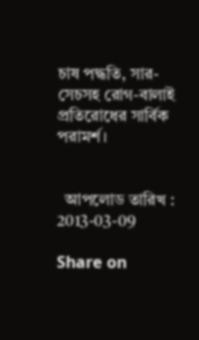চাষ পদ্ধতি, সার-সেচসহ রোগ-বালাই প্রতিরোধের সার্বিক পরামর্শ।


  আপলোড তারিখ : 2013-03-09

Share on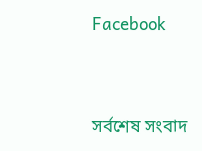Facebook


সর্বশেষ সংবাদ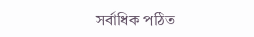সর্বাধিক পঠিত